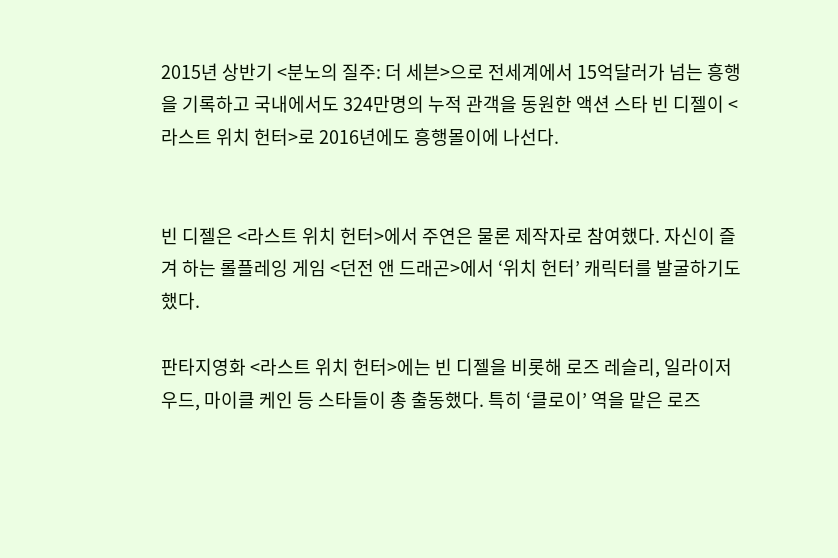2015년 상반기 <분노의 질주: 더 세븐>으로 전세계에서 15억달러가 넘는 흥행을 기록하고 국내에서도 324만명의 누적 관객을 동원한 액션 스타 빈 디젤이 <라스트 위치 헌터>로 2016년에도 흥행몰이에 나선다.


빈 디젤은 <라스트 위치 헌터>에서 주연은 물론 제작자로 참여했다. 자신이 즐겨 하는 롤플레잉 게임 <던전 앤 드래곤>에서 ‘위치 헌터’ 캐릭터를 발굴하기도 했다.

판타지영화 <라스트 위치 헌터>에는 빈 디젤을 비롯해 로즈 레슬리, 일라이저 우드, 마이클 케인 등 스타들이 총 출동했다. 특히 ‘클로이’ 역을 맡은 로즈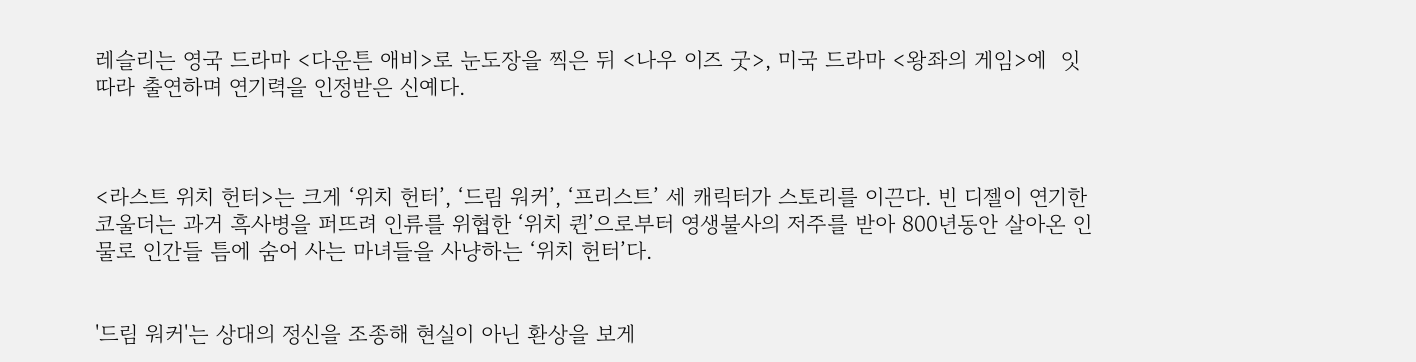레슬리는 영국 드라마 <다운튼 애비>로 눈도장을 찍은 뒤 <나우 이즈 굿>, 미국 드라마 <왕좌의 게임>에  잇따라 출연하며 연기력을 인정받은 신예다.



<라스트 위치 헌터>는 크게 ‘위치 헌터’, ‘드림 워커’, ‘프리스트’ 세 캐릭터가 스토리를 이끈다. 빈 디젤이 연기한 코울더는 과거 흑사병을 퍼뜨려 인류를 위협한 ‘위치 퀸’으로부터 영생불사의 저주를 받아 800년동안 살아온 인물로 인간들 틈에 숨어 사는 마녀들을 사냥하는 ‘위치 헌터’다.


'드림 워커'는 상대의 정신을 조종해 현실이 아닌 환상을 보게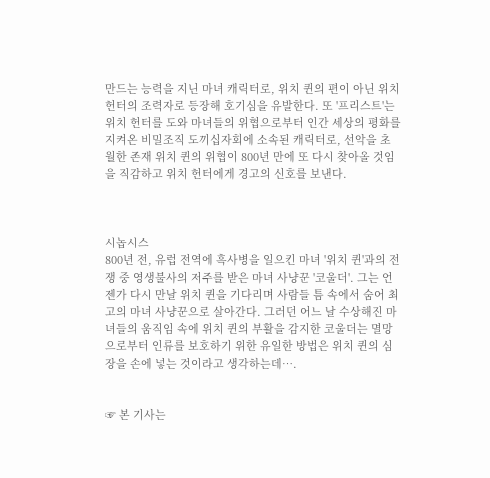만드는 능력을 지닌 마녀 캐릭터로, 위치 퀸의 편이 아닌 위치 헌터의 조력자로 등장해 호기심을 유발한다. 또 '프리스트'는 위치 헌터를 도와 마녀들의 위협으로부터 인간 세상의 평화를 지켜온 비밀조직 도끼십자회에 소속된 캐릭터로, 선악을 초월한 존재 위치 퀸의 위협이 800년 만에 또 다시 찾아올 것임을 직감하고 위치 헌터에게 경고의 신호를 보낸다.



시놉시스
800년 전, 유럽 전역에 흑사병을 일으킨 마녀 '위치 퀸'과의 전쟁 중 영생불사의 저주를 받은 마녀 사냥꾼 '코울더'. 그는 언젠가 다시 만날 위치 퀸을 기다리며 사람들 틈 속에서 숨어 최고의 마녀 사냥꾼으로 살아간다. 그러던 어느 날 수상해진 마녀들의 움직임 속에 위치 퀸의 부활을 감지한 코울더는 멸망으로부터 인류를 보호하기 위한 유일한 방법은 위치 퀸의 심장을 손에 넣는 것이라고 생각하는데….


☞ 본 기사는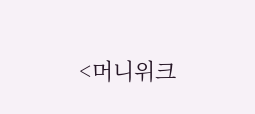<머니위크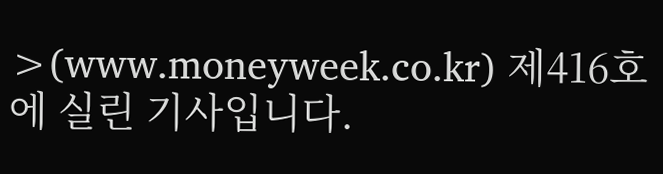>(www.moneyweek.co.kr) 제416호에 실린 기사입니다.